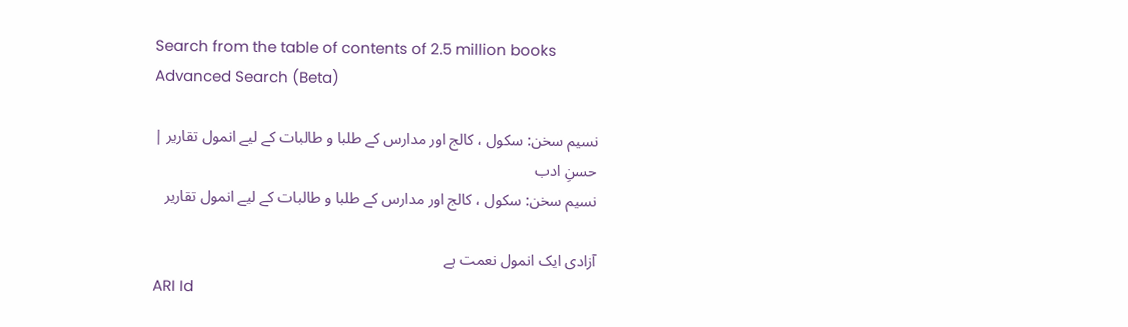Search from the table of contents of 2.5 million books
Advanced Search (Beta)

نسیم سخن: سکول ، کالج اور مدارس کے طلبا و طالبات کے لیے انمول تقاریر |
حسنِ ادب
نسیم سخن: سکول ، کالج اور مدارس کے طلبا و طالبات کے لیے انمول تقاریر

آزادی ایک انمول نعمت ہے
ARI Id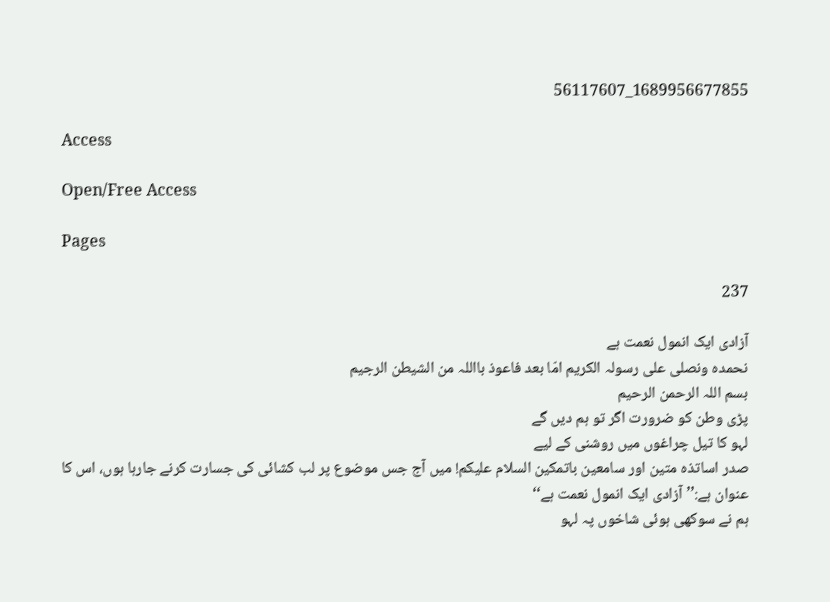1689956677855_56117607

Access

Open/Free Access

Pages

237

آزادی ایک انمول نعمت ہے
نحمدہ ونصلی علی رسولہ الکریم امّا بعد فاعوذ بااللہ من الشیطن الرجیم
بسم اللہ الرحمن الرحیم
پڑی وطن کو ضرورت اگر تو ہم دیں گے
لہو کا تیل چراغوں میں روشنی کے لیے
صدر اساتذہ متین اور سامعین باتمکین السلام علیکم! میں آج جس موضوع پر لب کشائی کی جسارت کرنے جارہا ہوں، اس کا عنوان ہے:’’آزادی ایک انمول نعمت ہے‘‘
ہم نے سوکھی ہوئی شاخوں پہ لہو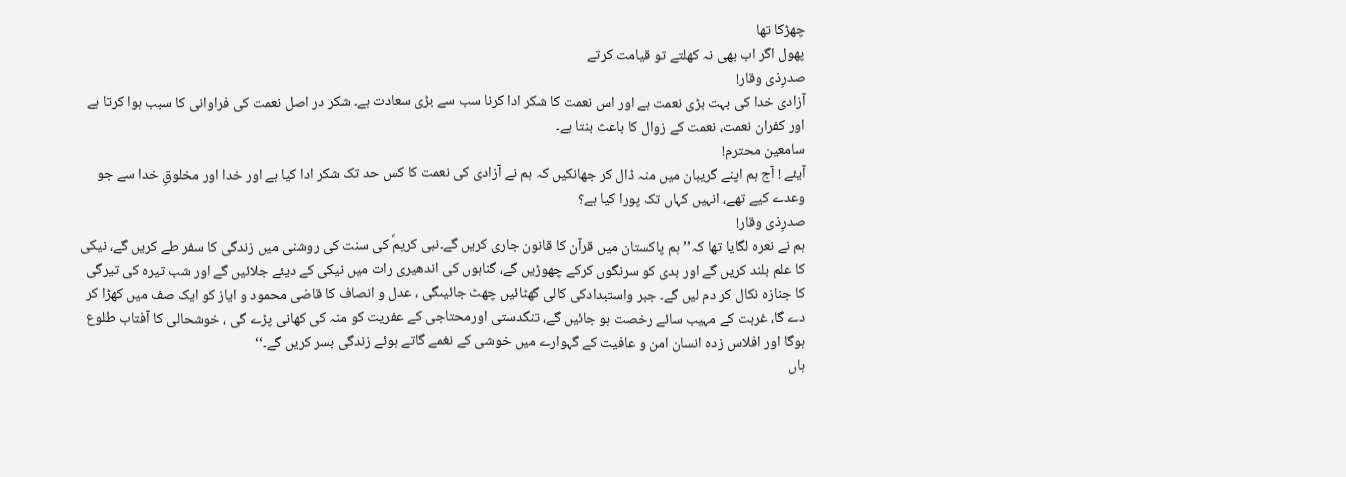چھڑکا تھا
پھول اگر اب بھی نہ کھلتے تو قیامت کرتے
صدرِذی وقار!
آزادی خدا کی بہت بڑی نعمت ہے اور اس نعمت کا شکر ادا کرنا سب سے بڑی سعادت ہے۔ شکر در اصل نعمت کی فراوانی کا سبب ہوا کرتا ہے اور کفران نعمت، نعمت کے زوال کا باعث بنتا ہے۔
سامعین محترم!
آیئے ! آج ہم اپنے گریبان میں منہ ڈال کر جھانکیں کہ ہم نے آزادی کی نعمت کا کس حد تک شکر ادا کیا ہے اور خدا اور مخلوقِ خدا سے جو وعدے کیے تھے، انہیں کہاں تک پورا کیا ہے؟
صدرِذی وقار!
ہم نے نعرہ لگایا تھا کہ’’ ہم پاکستان میں قرآن کا قانون جاری کریں گے۔نبی کریمؐ کی سنت کی روشنی میں زندگی کا سفر طے کریں گے، نیکی کا علم بلند کریں گے اور بدی کو سرنگوں کرکے چھوڑیں گے، گناہوں کی اندھیری رات میں نیکی کے دیئے جلائیں گے اور شب تیرہ کی تیرگی کا جنازہ نکال کر دم لیں گے۔ جبر واستبدادکی کالی گھٹائیں چھٹ جائیںگی ، عدل و انصاف کا قاضی محمود و ایاز کو ایک صف میں کھڑا کر دے گا، غربت کے مہیب سائے رخصت ہو جائیں گے، تنگدستی اورمحتاجی کے عفریت کو منہ کی کھانی پڑے گی ، خوشحالی کا آفتاب طلوع ہوگا اور افلاس زدہ انسان امن و عافیت کے گہوارے میں خوشی کے نغمے گاتے ہوئے زندگی بسر کریں گے۔‘‘
ہاں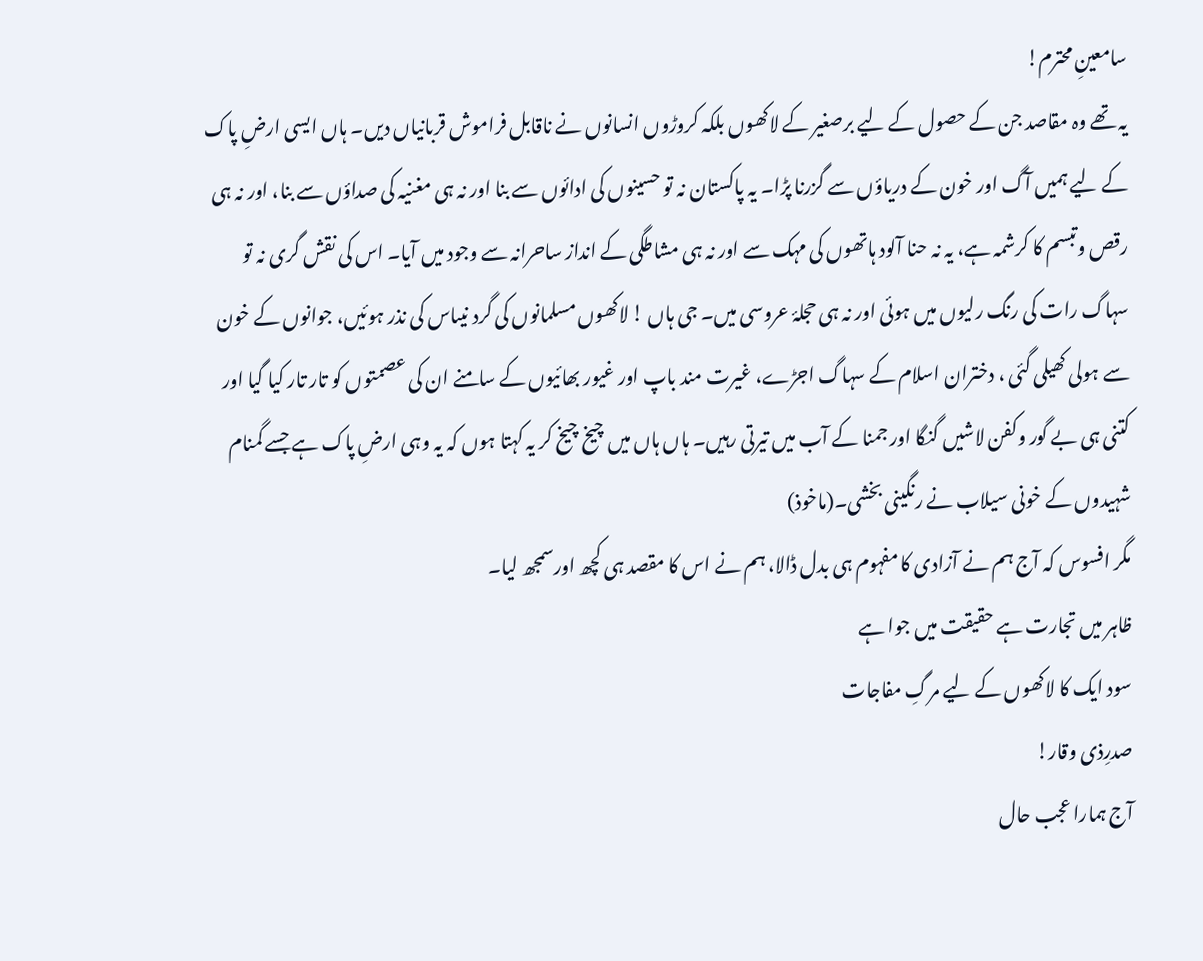سامعینِ محترم!
یہ تھے وہ مقاصد جن کے حصول کے لیے برصغیر کے لاکھوں بلکہ کروڑوں انسانوں نے ناقابل فراموش قربانیاں دیں۔ ہاں ایسی ارضِ پاک کے لیے ہمیں آگ اور خون کے دریاؤں سے گزرنا پڑا۔ یہ پاکستان نہ تو حسینوں کی ادائوں سے بنا اور نہ ہی مغنیہ کی صداؤں سے بنا، اور نہ ہی رقص وتبسم کا کرشمہ ہے، یہ نہ حنا آلود ہاتھوں کی مہک سے اور نہ ہی مشاطگی کے انداز ساحرانہ سے وجود میں آیا۔ اس کی نقش گری نہ تو سہاگ رات کی رنگ رلیوں میں ہوئی اور نہ ہی حجلۂ عروسی میں۔ جی ہاں ! لاکھوں مسلمانوں کی گرد نیںاس کی نذر ہوئیں، جوانوں کے خون سے ہولی کھیلی گئی ، دختران اسلام کے سہاگ اجڑے، غیرت مند باپ اور غیور بھائیوں کے سامنے ان کی عصمتوں کو تار تار کیا گیا اور کتنی ہی بے گور وکفن لاشیں گنگا اور جمنا کے آب میں تیرتی رہیں۔ ہاں ہاں میں چیخ چیخ کر یہ کہتا ہوں کہ یہ وہی ارضِ پاک ہے جسے گمنام شہیدوں کے خونی سیلاب نے رنگینی بخشی۔(ماخوذ)
مگر افسوس کہ آج ہم نے آزادی کا مفہوم ہی بدل ڈالا، ہم نے اس کا مقصد ہی کچھ اورسمجھ لیا۔
ظاہر میں تجارت ہے حقیقت میں جوا ہے
سود ایک کا لاکھوں کے لیے مرگِ مفاجات
صدرِذی وقار!
آج ہمارا عجب حال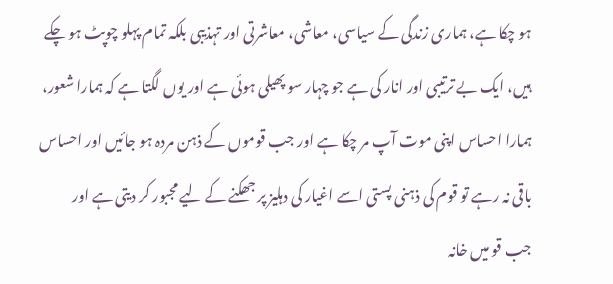ہو چکا ہے، ہماری زندگی کے سیاسی، معاشی، معاشرتی اور تہذیبی بلکہ تمام پہلو چوپٹ ہو چکے ہیں، ایک بے ترتیبی اور انار کی ہے جو چہار سو پھیلی ہوئی ہے اور یوں لگتا ہے کہ ہمارا شعور، ہمارا احساس اپنی موت آپ مر چکا ہے اور جب قوموں کے ذہن مردہ ہو جائیں اور احساس باقی نہ رہے تو قوم کی ذہنی پستی اسے اغیار کی دہلیز پر جھکنے کے لیے مجبور کر دیتی ہے اور جب قو میں خانہ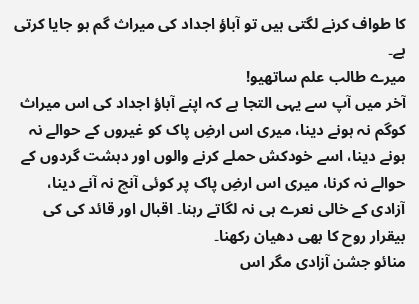کا طواف کرنے لگتی ہیں تو آباؤ اجداد کی میراث گم ہو جایا کرتی ہے۔
میرے طالب علم ساتھیو!
آخر میں آپ سے یہی التجا ہے کہ اپنے آباؤ اجداد کی اس میراث کوگم نہ ہونے دینا، میری اس ارضِ پاک کو غیروں کے حوالے نہ ہونے دینا، اسے خودکش حملے کرنے والوں اور دہشت گردوں کے حوالے نہ کرنا، میری اس ارضِ پاک پر کوئی آنچ نہ آنے دینا، آزادی کے خالی نعرے ہی نہ لگاتے رہنا۔ اقبال اور قائد کی کی بیقرار روح کا بھی دھیان رکھنا۔
منائو جشن آزادی مگر اس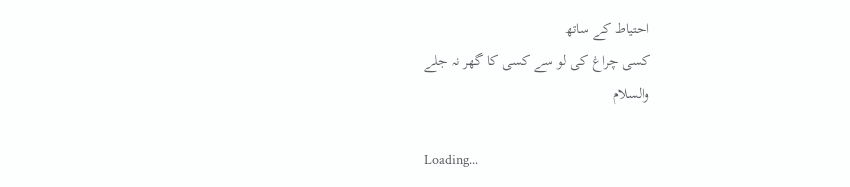احتیاط کے ساتھ
کسی چراغ کی لو سے کسی کا گھر نہ جلے
والسلام

Loading...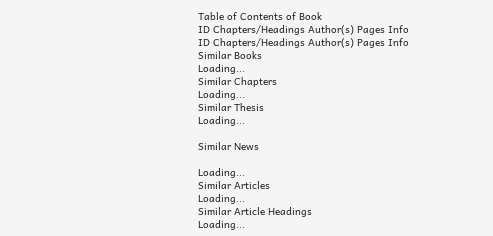Table of Contents of Book
ID Chapters/Headings Author(s) Pages Info
ID Chapters/Headings Author(s) Pages Info
Similar Books
Loading...
Similar Chapters
Loading...
Similar Thesis
Loading...

Similar News

Loading...
Similar Articles
Loading...
Similar Article Headings
Loading...